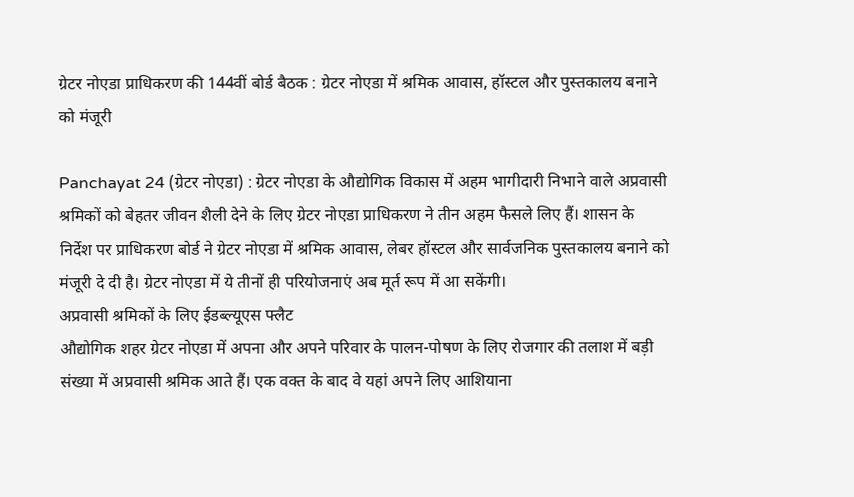ग्रेटर नोएडा प्राधिकरण की 144वीं बोर्ड बैठक : ग्रेटर नोएडा में श्रमिक आवास, हॉस्टल और पुस्तकालय बनाने को मंजूरी

Panchayat 24 (ग्रेटर नोएडा) : ग्रेटर नोएडा के औद्योगिक विकास में अहम भागीदारी निभाने वाले अप्रवासी श्रमिकों को बेहतर जीवन शैली देने के लिए ग्रेटर नोएडा प्राधिकरण ने तीन अहम फैसले लिए हैं। शासन के निर्देश पर प्राधिकरण बोर्ड ने ग्रेटर नोएडा में श्रमिक आवास, लेबर हॉस्टल और सार्वजनिक पुस्तकालय बनाने को मंजूरी दे दी है। ग्रेटर नोएडा में ये तीनों ही परियोजनाएं अब मूर्त रूप में आ सकेंगी।
अप्रवासी श्रमिकों के लिए ईडब्ल्यूएस फ्लैट
औद्योगिक शहर ग्रेटर नोएडा में अपना और अपने परिवार के पालन-पोषण के लिए रोजगार की तलाश में बड़ी संख्या में अप्रवासी श्रमिक आते हैं। एक वक्त के बाद वे यहां अपने लिए आशियाना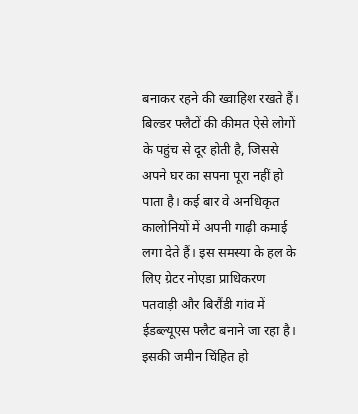बनाकर रहने की ख्वाहिश रखते हैं। बिल्डर फ्लैटों की कीमत ऐसे लोगों के पहुंच से दूर होती है, जिससे अपने घर का सपना पूरा नहीं हो पाता है। कई बार वे अनधिकृत कालोनियों में अपनी गाढ़ी कमाई लगा देते हैं। इस समस्या के हल के लिए ग्रेटर नोएडा प्राधिकरण पतवाड़ी और बिरौंडी गांव में ईडब्ल्यूएस फ्लैट बनाने जा रहा है। इसकी जमीन चिंहित हो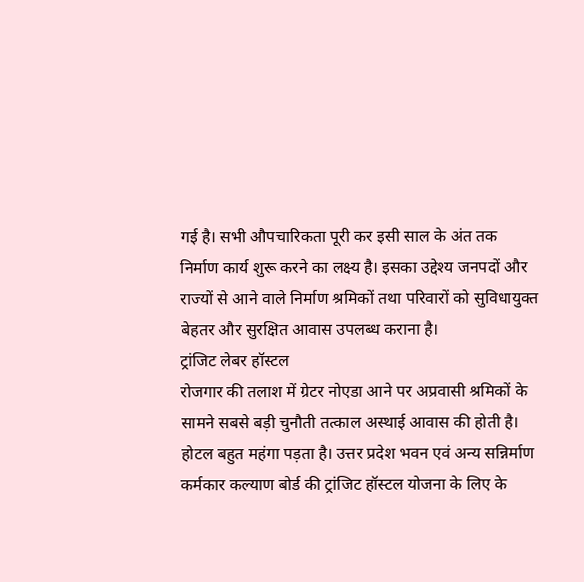गई है। सभी औपचारिकता पूरी कर इसी साल के अंत तक निर्माण कार्य शुरू करने का लक्ष्य है। इसका उद्देश्य जनपदों और राज्यों से आने वाले निर्माण श्रमिकों तथा परिवारों को सुविधायुक्त बेहतर और सुरक्षित आवास उपलब्ध कराना है।
ट्रांजिट लेबर हॉस्टल
रोजगार की तलाश में ग्रेटर नोएडा आने पर अप्रवासी श्रमिकों के सामने सबसे बड़ी चुनौती तत्काल अस्थाई आवास की होती है। होटल बहुत महंगा पड़ता है। उत्तर प्रदेश भवन एवं अन्य सन्निर्माण कर्मकार कल्याण बोर्ड की ट्रांजिट हॉस्टल योजना के लिए के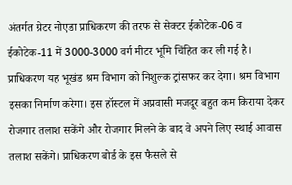अंतर्गत ग्रेटर नोएडा प्राधिकरण की तरफ से सेक्टर ईकोटेक-06 व ईकोटेक-11 में 3000-3000 वर्ग मीटर भूमि चिंहित कर ली गई है। प्राधिकरण यह भूखंड श्रम विभाग को निशुल्क ट्रांसफर कर देगा। श्रम विभाग इसका निर्माण करेगा। इस हॉस्टल में अप्रवासी मजदूर बहुत कम किराया देकर रोजगार तलाश सकेंगे और रोजगार मिलने के बाद वे अपने लिए स्थाई आवास तलाश सकेंगे। प्राधिकरण बोर्ड के इस फैसले से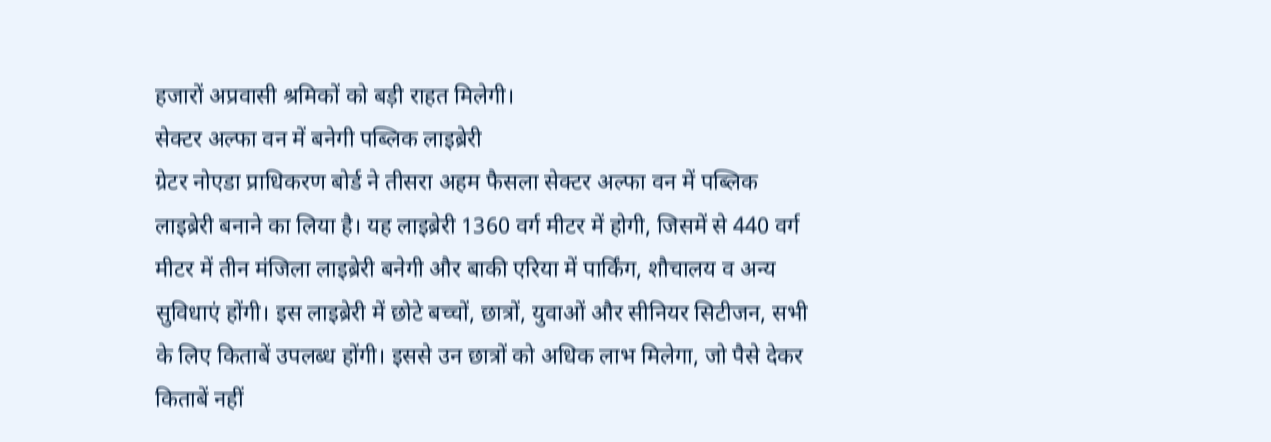हजारों अप्रवासी श्रमिकों को बड़ी राहत मिलेगी।
सेक्टर अल्फा वन में बनेगी पब्लिक लाइब्रेरी
ग्रेटर नोएडा प्राधिकरण बोर्ड ने तीसरा अहम फैसला सेक्टर अल्फा वन में पब्लिक लाइब्रेरी बनाने का लिया है। यह लाइब्रेरी 1360 वर्ग मीटर में होगी, जिसमें से 440 वर्ग मीटर में तीन मंजिला लाइब्रेरी बनेगी और बाकी एरिया में पार्किंग, शौचालय व अन्य सुविधाएं होंगी। इस लाइब्रेरी में छोटे बच्चों, छात्रों, युवाओं और सीनियर सिटीजन, सभी के लिए किताबें उपलब्ध होंगी। इससे उन छात्रों को अधिक लाभ मिलेगा, जो पैसे देकर किताबें नहीं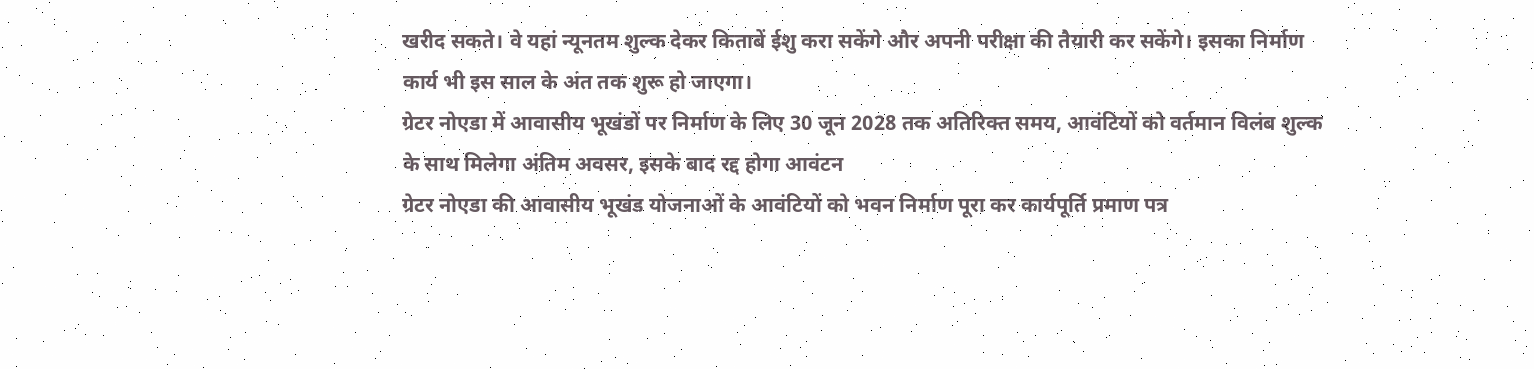खरीद सकते। वे यहां न्यूनतम शुल्क देकर किताबें ईशु करा सकेंगे और अपनी परीक्षा की तैयारी कर सकेंगे। इसका निर्माण कार्य भी इस साल के अंत तक शुरू हो जाएगा।
ग्रेटर नोएडा में आवासीय भूखंडों पर निर्माण के लिए 30 जून 2028 तक अतिरिक्त समय, आवंटियों को वर्तमान विलंब शुल्क के साथ मिलेगा अंतिम अवसर, इसके बाद रद्द होगा आवंटन
ग्रेटर नोएडा की आवासीय भूखंड योजनाओं के आवंटियों को भवन निर्माण पूरा कर कार्यपूर्ति प्रमाण पत्र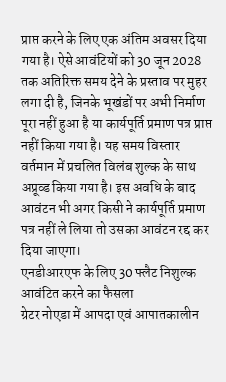प्राप्त करने के लिए एक अंतिम अवसर दिया गया है। ऐसे आवंटियों को 30 जून 2028 तक अतिरिक्त समय देने के प्रस्ताव पर मुहर लगा दी है, जिनके भूखंडों पर अभी निर्माण पूरा नहीं हुआ है या कार्यपूर्ति प्रमाण पत्र प्राप्त नहीं किया गया है। यह समय विस्तार वर्तमान में प्रचलित विलंब शुल्क के साथ अप्रूव्ड किया गया है। इस अवधि के बाद आवंटन भी अगर किसी ने कार्यपूर्ति प्रमाण पत्र नहीं ले लिया तो उसका आवंटन रद्द कर दिया जाएगा।
एनडीआरएफ के लिए 30 फ्लैट निशुल्क आवंटित करने का फैसला
ग्रेटर नोएडा में आपदा एवं आपातकालीन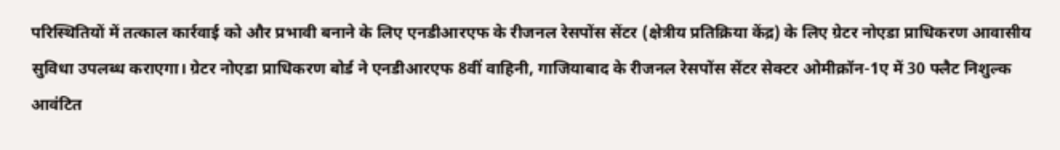परिस्थितियों में तत्काल कार्रवाई को और प्रभावी बनाने के लिए एनडीआरएफ के रीजनल रेसपोंस सेंटर (क्षेत्रीय प्रतिक्रिया केंद्र) के लिए ग्रेटर नोएडा प्राधिकरण आवासीय सुविधा उपलब्ध कराएगा। ग्रेटर नोएडा प्राधिकरण बोर्ड ने एनडीआरएफ 8वीं वाहिनी, गाजियाबाद के रीजनल रेसपोंस सेंटर सेक्टर ओमीक्रॉन-1ए में 30 फ्लैट निशुल्क आवंटित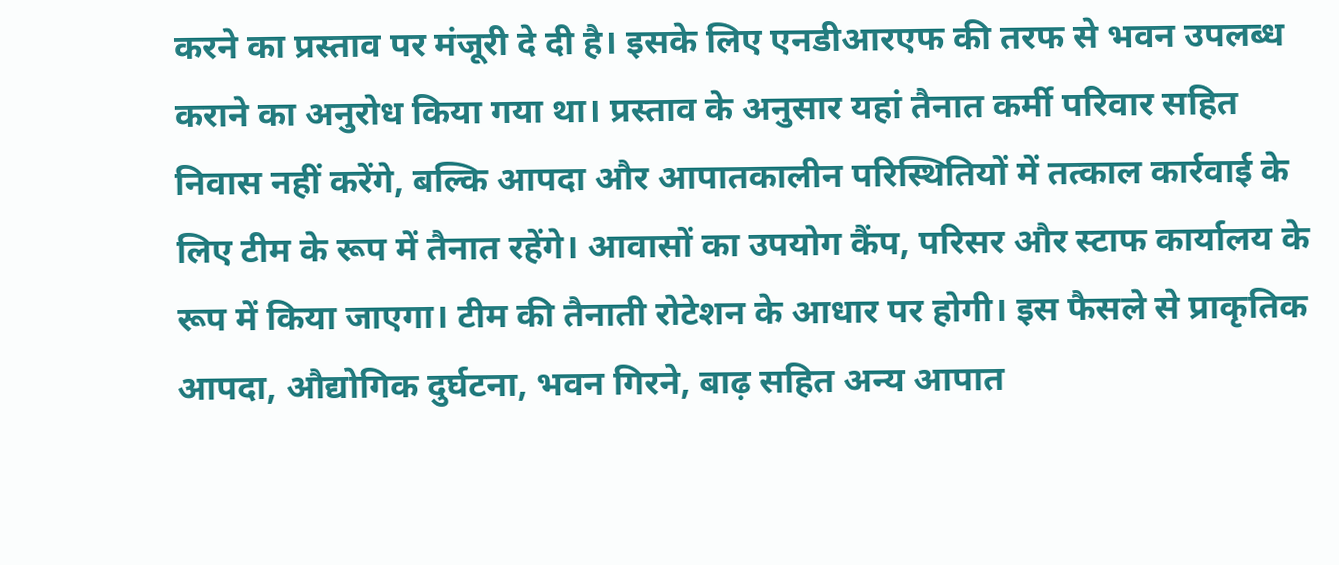करने का प्रस्ताव पर मंजूरी दे दी है। इसके लिए एनडीआरएफ की तरफ से भवन उपलब्ध कराने का अनुरोध किया गया था। प्रस्ताव के अनुसार यहां तैनात कर्मी परिवार सहित निवास नहीं करेंगे, बल्कि आपदा और आपातकालीन परिस्थितियों में तत्काल कार्रवाई के लिए टीम के रूप में तैनात रहेंगे। आवासों का उपयोग कैंप, परिसर और स्टाफ कार्यालय के रूप में किया जाएगा। टीम की तैनाती रोटेशन के आधार पर होगी। इस फैसले से प्राकृतिक आपदा, औद्योगिक दुर्घटना, भवन गिरने, बाढ़ सहित अन्य आपात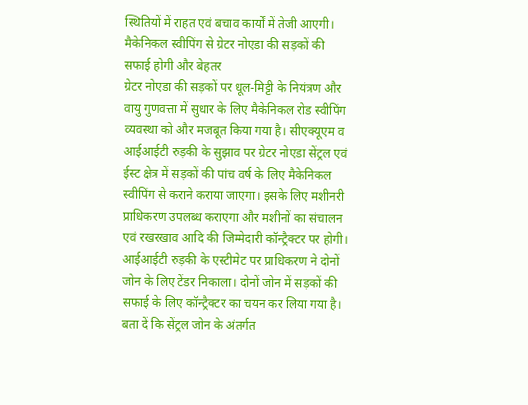स्थितियों में राहत एवं बचाव कार्यों में तेजी आएगी।
मैकेनिकल स्वीपिंग से ग्रेटर नोएडा की सड़कों की सफाई होगी और बेहतर
ग्रेटर नोएडा की सड़कों पर धूल-मिट्टी के नियंत्रण और वायु गुणवत्ता में सुधार के लिए मैकेनिकल रोड स्वीपिंग व्यवस्था को और मजबूत किया गया है। सीएक्यूएम व आईआईटी रुड़की के सुझाव पर ग्रेटर नोएडा सेंट्रल एवं ईस्ट क्षेत्र में सड़कों की पांच वर्ष के लिए मैकेनिकल स्वीपिंग से कराने कराया जाएगा। इसके लिए मशीनरी प्राधिकरण उपलब्ध कराएगा और मशीनों का संचालन एवं रखरखाव आदि की जिम्मेदारी कॉन्ट्रैक्टर पर होगी। आईआईटी रुड़की के एस्टीमेट पर प्राधिकरण ने दोनों जोन के लिए टेंडर निकाला। दोनों जोन में सड़कों की सफाई के लिए कॉन्ट्रैक्टर का चयन कर लिया गया है। बता दें कि सेंट्रल जोन के अंतर्गत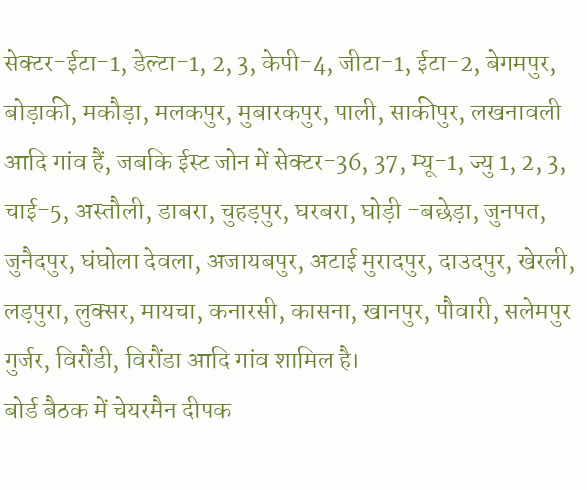सेक्टर-ईटा-1, डेल्टा-1, 2, 3, केपी-4, जीटा-1, ईटा-2, बेगमपुर, बोड़ाकी, मकौड़ा, मलकपुर, मुबारकपुर, पाली, साकीपुर, लखनावली आदि गांव हैं, जबकि ईस्ट जोन में सेक्टर-36, 37, म्यू-1, ज्यु 1, 2, 3, चाई-5, अस्तौली, डाबरा, चुहड़पुर, घरबरा, घोड़ी -बछेड़ा, जुनपत, जुनैदपुर, घंघोला देवला, अजायबपुर, अटाई मुरादपुर, दाउदपुर, खेरली, लड़पुरा, लुक्सर, मायचा, कनारसी, कासना, खानपुर, पौवारी, सलेमपुर गुर्जर, विरौंडी, विरौंडा आदि गांव शामिल है।
बोर्ड बैठक में चेयरमैन दीपक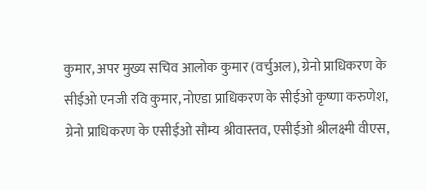कुमार, अपर मुख्य सचिव आलोक कुमार (वर्चुअल), ग्रेनो प्राधिकरण के सीईओ एनजी रवि कुमार, नोएडा प्राधिकरण के सीईओ कृष्णा करुणेश, ग्रेनो प्राधिकरण के एसीईओ सौम्य श्रीवास्तव, एसीईओ श्रीलक्ष्मी वीएस,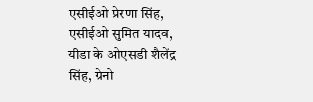एसीईओ प्रेरणा सिंह, एसीईओ सुमित यादव, यीडा के ओएसडी शैलेंद्र सिंह, ग्रेनो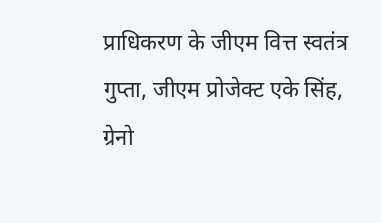प्राधिकरण के जीएम वित्त स्वतंत्र गुप्ता, जीएम प्रोजेक्ट एके सिंह, ग्रेनो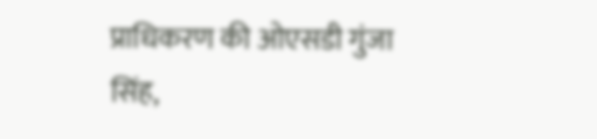प्राधिकरण की ओएसडी गुंजा सिंह,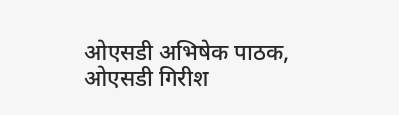ओएसडी अभिषेक पाठक, ओएसडी गिरीश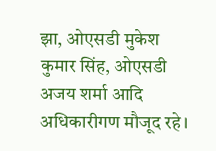झा, ओएसडी मुकेश कुमार सिंह, ओएसडी अजय शर्मा आदि अधिकारीगण मौजूद रहे।